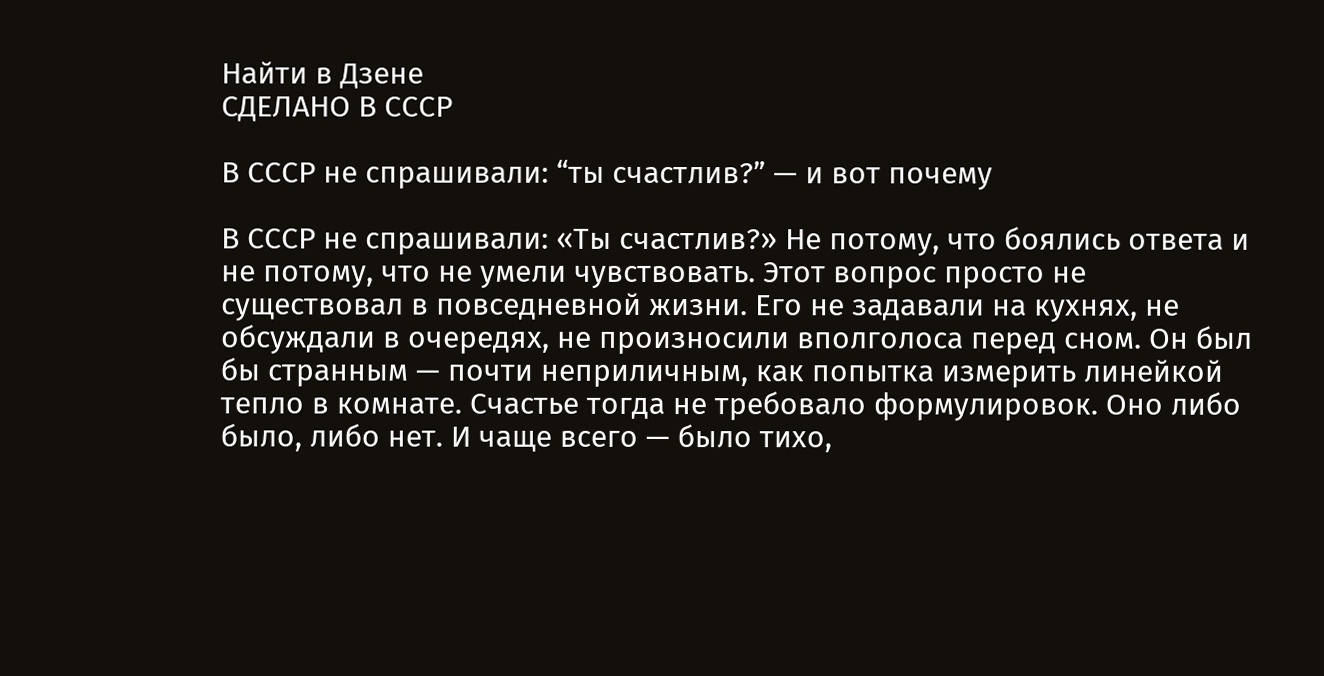Найти в Дзене
СДЕЛАНО В СССР

В СССР не спрашивали: “ты счастлив?” — и вот почему

В СССР не спрашивали: «Ты счастлив?» Не потому, что боялись ответа и не потому, что не умели чувствовать. Этот вопрос просто не существовал в повседневной жизни. Его не задавали на кухнях, не обсуждали в очередях, не произносили вполголоса перед сном. Он был бы странным — почти неприличным, как попытка измерить линейкой тепло в комнате. Счастье тогда не требовало формулировок. Оно либо было, либо нет. И чаще всего — было тихо,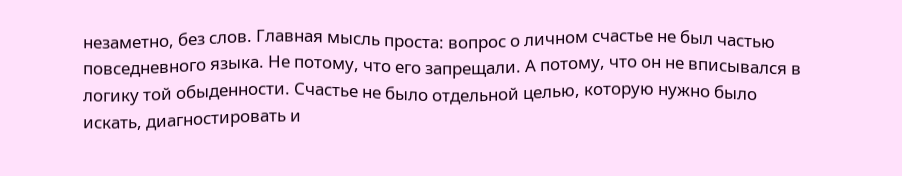незаметно, без слов. Главная мысль проста: вопрос о личном счастье не был частью повседневного языка. Не потому, что его запрещали. А потому, что он не вписывался в логику той обыденности. Счастье не было отдельной целью, которую нужно было искать, диагностировать и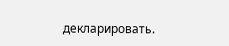декларировать.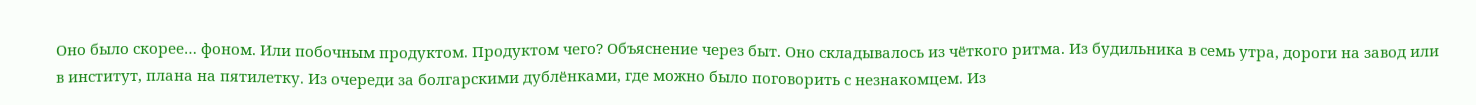Оно было скорее… фоном. Или побочным продуктом. Продуктом чего? Объяснение через быт. Оно складывалось из чёткого ритма. Из будильника в семь утра, дороги на завод или в институт, плана на пятилетку. Из очереди за болгарскими дублёнками, где можно было поговорить с незнакомцем. Из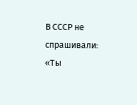В СССР не спрашивали: «Ты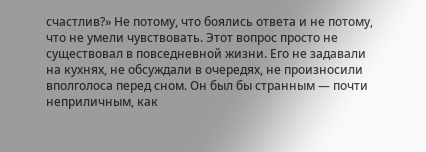счастлив?» Не потому, что боялись ответа и не потому, что не умели чувствовать. Этот вопрос просто не существовал в повседневной жизни. Его не задавали на кухнях, не обсуждали в очередях, не произносили вполголоса перед сном. Он был бы странным — почти неприличным, как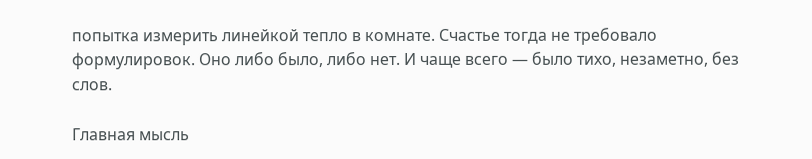попытка измерить линейкой тепло в комнате. Счастье тогда не требовало формулировок. Оно либо было, либо нет. И чаще всего — было тихо, незаметно, без слов.

Главная мысль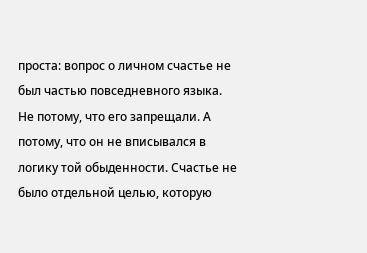проста: вопрос о личном счастье не был частью повседневного языка. Не потому, что его запрещали. А потому, что он не вписывался в логику той обыденности. Счастье не было отдельной целью, которую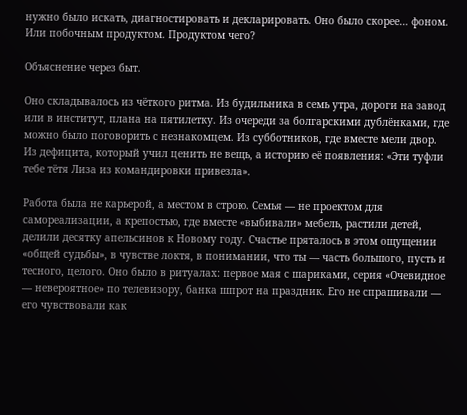нужно было искать, диагностировать и декларировать. Оно было скорее… фоном. Или побочным продуктом. Продуктом чего?

Объяснение через быт.

Оно складывалось из чёткого ритма. Из будильника в семь утра, дороги на завод или в институт, плана на пятилетку. Из очереди за болгарскими дублёнками, где можно было поговорить с незнакомцем. Из субботников, где вместе мели двор. Из дефицита, который учил ценить не вещь, а историю её появления: «Эти туфли тебе тётя Лиза из командировки привезла».

Работа была не карьерой, а местом в строю. Семья — не проектом для самореализации, а крепостью, где вместе «выбивали» мебель, растили детей, делили десятку апельсинов к Новому году. Счастье пряталось в этом ощущении «общей судьбы», в чувстве локтя, в понимании, что ты — часть большого, пусть и тесного, целого. Оно было в ритуалах: первое мая с шариками, серия «Очевидное — невероятное» по телевизору, банка шпрот на праздник. Его не спрашивали — его чувствовали как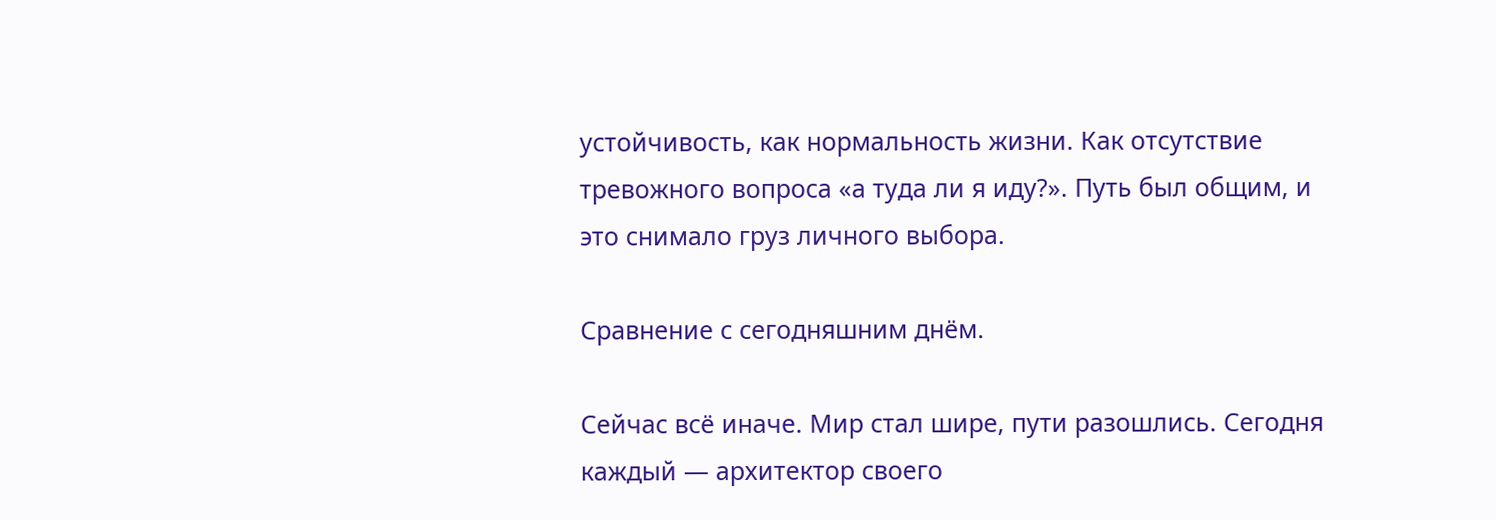устойчивость, как нормальность жизни. Как отсутствие тревожного вопроса «а туда ли я иду?». Путь был общим, и это снимало груз личного выбора.

Сравнение с сегодняшним днём.

Сейчас всё иначе. Мир стал шире, пути разошлись. Сегодня каждый — архитектор своего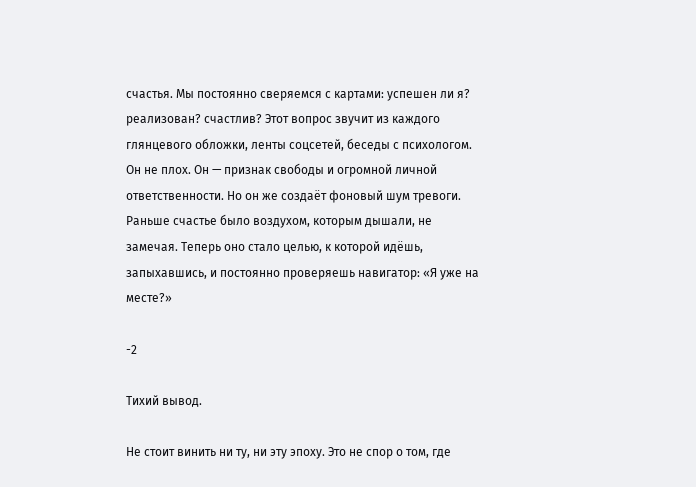счастья. Мы постоянно сверяемся с картами: успешен ли я? реализован? счастлив? Этот вопрос звучит из каждого глянцевого обложки, ленты соцсетей, беседы с психологом. Он не плох. Он — признак свободы и огромной личной ответственности. Но он же создаёт фоновый шум тревоги. Раньше счастье было воздухом, которым дышали, не замечая. Теперь оно стало целью, к которой идёшь, запыхавшись, и постоянно проверяешь навигатор: «Я уже на месте?»

-2

Тихий вывод.

Не стоит винить ни ту, ни эту эпоху. Это не спор о том, где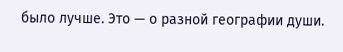было лучше. Это — о разной географии души.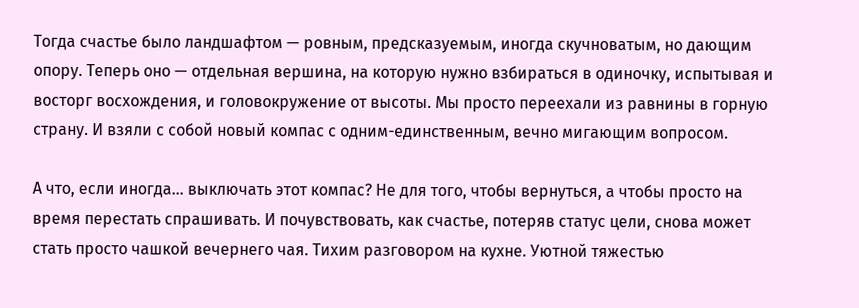Тогда счастье было ландшафтом — ровным, предсказуемым, иногда скучноватым, но дающим опору. Теперь оно — отдельная вершина, на которую нужно взбираться в одиночку, испытывая и восторг восхождения, и головокружение от высоты. Мы просто переехали из равнины в горную страну. И взяли с собой новый компас с одним-единственным, вечно мигающим вопросом.

А что, если иногда… выключать этот компас? Не для того, чтобы вернуться, а чтобы просто на время перестать спрашивать. И почувствовать, как счастье, потеряв статус цели, снова может стать просто чашкой вечернего чая. Тихим разговором на кухне. Уютной тяжестью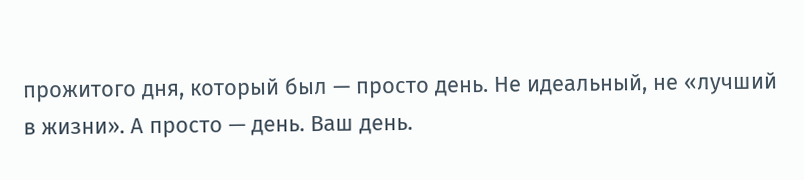прожитого дня, который был — просто день. Не идеальный, не «лучший в жизни». А просто — день. Ваш день.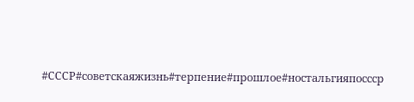#СССР#советскаяжизнь#терпение#прошлое#ностальгияпоссср